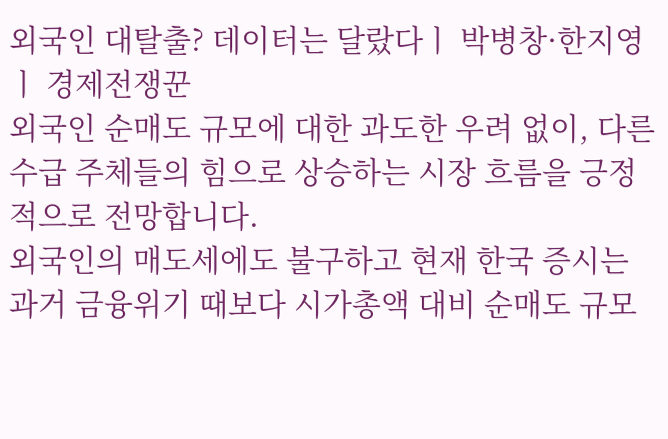외국인 대탈출? 데이터는 달랐다ㅣ 박병창·한지영 ㅣ 경제전쟁꾼
외국인 순매도 규모에 대한 과도한 우려 없이, 다른 수급 주체들의 힘으로 상승하는 시장 흐름을 긍정적으로 전망합니다.
외국인의 매도세에도 불구하고 현재 한국 증시는 과거 금융위기 때보다 시가총액 대비 순매도 규모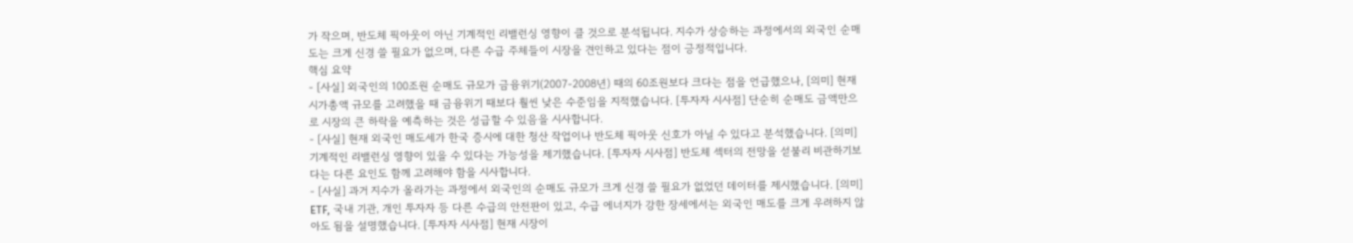가 작으며, 반도체 픽아웃이 아닌 기계적인 리밸런싱 영향이 클 것으로 분석됩니다. 지수가 상승하는 과정에서의 외국인 순매도는 크게 신경 쓸 필요가 없으며, 다른 수급 주체들이 시장을 견인하고 있다는 점이 긍정적입니다.
핵심 요약
- [사실] 외국인의 100조원 순매도 규모가 금융위기(2007-2008년) 때의 60조원보다 크다는 점을 언급했으나, [의미] 현재 시가총액 규모를 고려했을 때 금융위기 때보다 훨씬 낮은 수준임을 지적했습니다. [투자자 시사점] 단순히 순매도 금액만으로 시장의 큰 하락을 예측하는 것은 성급할 수 있음을 시사합니다.
- [사실] 현재 외국인 매도세가 한국 증시에 대한 청산 작업이나 반도체 픽아웃 신호가 아닐 수 있다고 분석했습니다. [의미] 기계적인 리밸런싱 영향이 있을 수 있다는 가능성을 제기했습니다. [투자자 시사점] 반도체 섹터의 전망을 섣불리 비관하기보다는 다른 요인도 함께 고려해야 함을 시사합니다.
- [사실] 과거 지수가 올라가는 과정에서 외국인의 순매도 규모가 크게 신경 쓸 필요가 없었던 데이터를 제시했습니다. [의미] ETF, 국내 기관, 개인 투자자 등 다른 수급의 안전판이 있고, 수급 에너지가 강한 장세에서는 외국인 매도를 크게 우려하지 않아도 됨을 설명했습니다. [투자자 시사점] 현재 시장이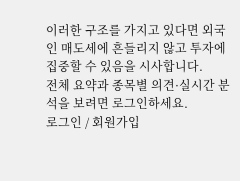이러한 구조를 가지고 있다면 외국인 매도세에 흔들리지 않고 투자에 집중할 수 있음을 시사합니다.
전체 요약과 종목별 의견·실시간 분석을 보려면 로그인하세요.
로그인 / 회원가입